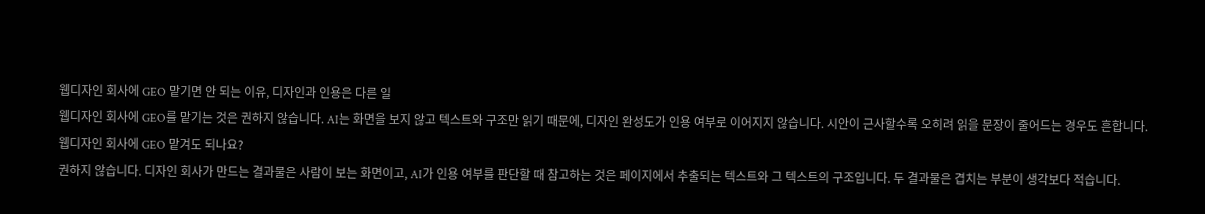웹디자인 회사에 GEO 맡기면 안 되는 이유, 디자인과 인용은 다른 일
웹디자인 회사에 GEO를 맡기는 것은 권하지 않습니다. AI는 화면을 보지 않고 텍스트와 구조만 읽기 때문에, 디자인 완성도가 인용 여부로 이어지지 않습니다. 시안이 근사할수록 오히려 읽을 문장이 줄어드는 경우도 흔합니다.
웹디자인 회사에 GEO 맡겨도 되나요?
권하지 않습니다. 디자인 회사가 만드는 결과물은 사람이 보는 화면이고, AI가 인용 여부를 판단할 때 참고하는 것은 페이지에서 추출되는 텍스트와 그 텍스트의 구조입니다. 두 결과물은 겹치는 부분이 생각보다 적습니다.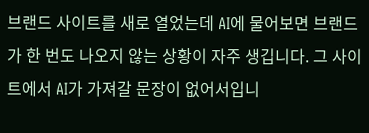브랜드 사이트를 새로 열었는데 AI에 물어보면 브랜드가 한 번도 나오지 않는 상황이 자주 생깁니다. 그 사이트에서 AI가 가져갈 문장이 없어서입니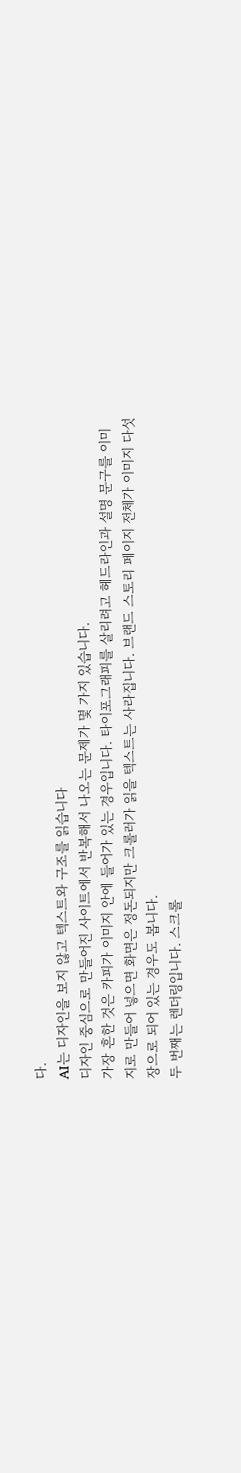다.
AI는 디자인을 보지 않고 텍스트와 구조를 읽습니다
디자인 중심으로 만들어진 사이트에서 반복해서 나오는 문제가 몇 가지 있습니다.
가장 흔한 것은 카피가 이미지 안에 들어가 있는 경우입니다. 타이포그래피를 살리려고 헤드라인과 설명 문구를 이미지로 만들어 넣으면 화면은 정돈되지만 크롤러가 읽을 텍스트는 사라집니다. 브랜드 스토리 페이지 전체가 이미지 다섯 장으로 되어 있는 경우도 봅니다.
두 번째는 렌더링입니다. 스크롤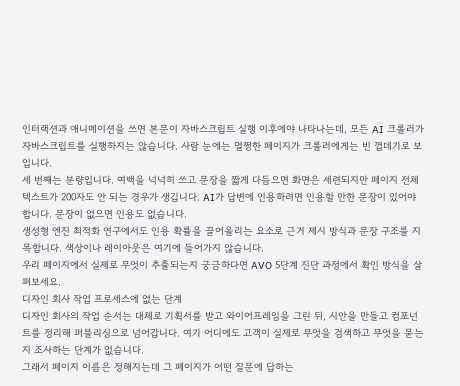인터랙션과 애니메이션을 쓰면 본문이 자바스크립트 실행 이후에야 나타나는데, 모든 AI 크롤러가 자바스크립트를 실행하지는 않습니다. 사람 눈에는 멀쩡한 페이지가 크롤러에게는 빈 껍데기로 보입니다.
세 번째는 분량입니다. 여백을 넉넉히 쓰고 문장을 짧게 다듬으면 화면은 세련되지만 페이지 전체 텍스트가 200자도 안 되는 경우가 생깁니다. AI가 답변에 인용하려면 인용할 만한 문장이 있어야 합니다. 문장이 없으면 인용도 없습니다.
생성형 엔진 최적화 연구에서도 인용 확률을 끌어올리는 요소로 근거 제시 방식과 문장 구조를 지목합니다. 색상이나 레이아웃은 여기에 들어가지 않습니다.
우리 페이지에서 실제로 무엇이 추출되는지 궁금하다면 AVO 5단계 진단 과정에서 확인 방식을 살펴보세요.
디자인 회사 작업 프로세스에 없는 단계
디자인 회사의 작업 순서는 대체로 기획서를 받고 와이어프레임을 그린 뒤, 시안을 만들고 컴포넌트를 정리해 퍼블리싱으로 넘어갑니다. 여기 어디에도 고객이 실제로 무엇을 검색하고 무엇을 묻는지 조사하는 단계가 없습니다.
그래서 페이지 이름은 정해지는데 그 페이지가 어떤 질문에 답하는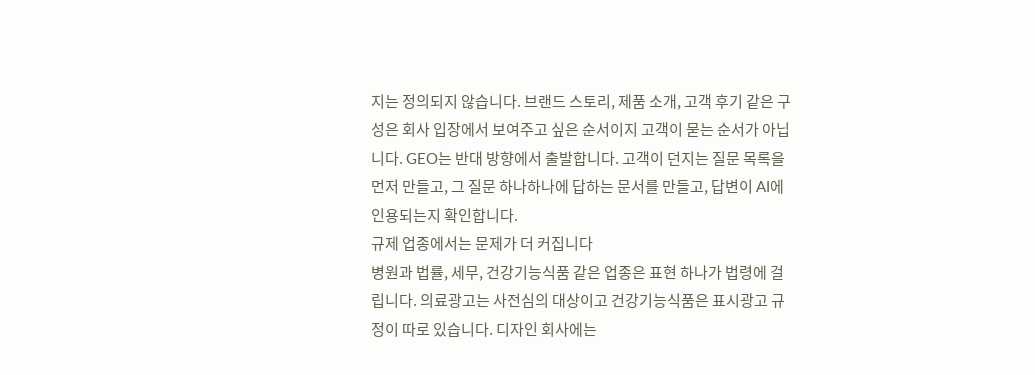지는 정의되지 않습니다. 브랜드 스토리, 제품 소개, 고객 후기 같은 구성은 회사 입장에서 보여주고 싶은 순서이지 고객이 묻는 순서가 아닙니다. GEO는 반대 방향에서 출발합니다. 고객이 던지는 질문 목록을 먼저 만들고, 그 질문 하나하나에 답하는 문서를 만들고, 답변이 AI에 인용되는지 확인합니다.
규제 업종에서는 문제가 더 커집니다
병원과 법률, 세무, 건강기능식품 같은 업종은 표현 하나가 법령에 걸립니다. 의료광고는 사전심의 대상이고 건강기능식품은 표시광고 규정이 따로 있습니다. 디자인 회사에는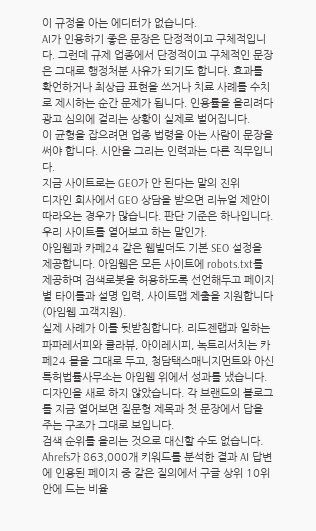이 규정을 아는 에디터가 없습니다.
AI가 인용하기 좋은 문장은 단정적이고 구체적입니다. 그런데 규제 업종에서 단정적이고 구체적인 문장은 그대로 행정처분 사유가 되기도 합니다. 효과를 확언하거나 최상급 표현을 쓰거나 치료 사례를 수치로 제시하는 순간 문제가 됩니다. 인용률을 올리려다 광고 심의에 걸리는 상황이 실제로 벌어집니다.
이 균형을 잡으려면 업종 법령을 아는 사람이 문장을 써야 합니다. 시안을 그리는 인력과는 다른 직무입니다.
지금 사이트로는 GEO가 안 된다는 말의 진위
디자인 회사에서 GEO 상담을 받으면 리뉴얼 제안이 따라오는 경우가 많습니다. 판단 기준은 하나입니다. 우리 사이트를 열어보고 하는 말인가.
아임웹과 카페24 같은 웹빌더도 기본 SEO 설정을 제공합니다. 아임웹은 모든 사이트에 robots.txt를 제공하며 검색로봇을 허용하도록 선언해두고 페이지별 타이틀과 설명 입력, 사이트맵 제출을 지원합니다(아임웹 고객지원).
실제 사례가 이를 뒷받침합니다. 리드젠랩과 일하는 파파레서피와 클라뷰, 아이레시피, 녹트리서치는 카페24 몰을 그대로 두고, 청담택스매니지먼트와 아신특허법률사무소는 아임웹 위에서 성과를 냈습니다. 디자인을 새로 하지 않았습니다. 각 브랜드의 블로그를 지금 열어보면 질문형 제목과 첫 문장에서 답을 주는 구조가 그대로 보입니다.
검색 순위를 올리는 것으로 대신할 수도 없습니다. Ahrefs가 863,000개 키워드를 분석한 결과 AI 답변에 인용된 페이지 중 같은 질의에서 구글 상위 10위 안에 드는 비율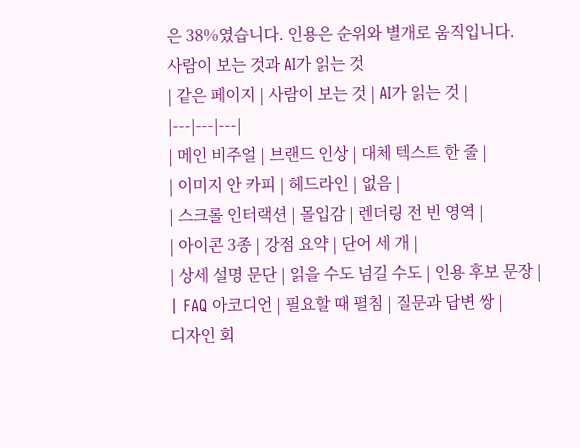은 38%였습니다. 인용은 순위와 별개로 움직입니다.
사람이 보는 것과 AI가 읽는 것
| 같은 페이지 | 사람이 보는 것 | AI가 읽는 것 |
|---|---|---|
| 메인 비주얼 | 브랜드 인상 | 대체 텍스트 한 줄 |
| 이미지 안 카피 | 헤드라인 | 없음 |
| 스크롤 인터랙션 | 몰입감 | 렌더링 전 빈 영역 |
| 아이콘 3종 | 강점 요약 | 단어 세 개 |
| 상세 설명 문단 | 읽을 수도 넘길 수도 | 인용 후보 문장 |
| FAQ 아코디언 | 필요할 때 펼침 | 질문과 답변 쌍 |
디자인 회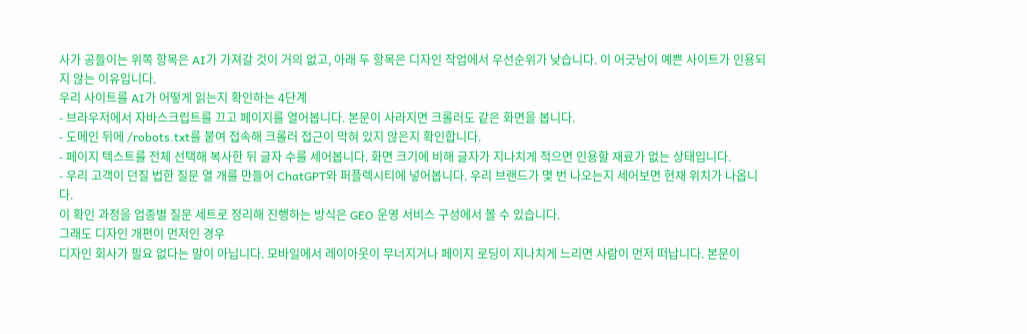사가 공들이는 위쪽 항목은 AI가 가져갈 것이 거의 없고, 아래 두 항목은 디자인 작업에서 우선순위가 낮습니다. 이 어긋남이 예쁜 사이트가 인용되지 않는 이유입니다.
우리 사이트를 AI가 어떻게 읽는지 확인하는 4단계
- 브라우저에서 자바스크립트를 끄고 페이지를 열어봅니다. 본문이 사라지면 크롤러도 같은 화면을 봅니다.
- 도메인 뒤에 /robots.txt를 붙여 접속해 크롤러 접근이 막혀 있지 않은지 확인합니다.
- 페이지 텍스트를 전체 선택해 복사한 뒤 글자 수를 세어봅니다. 화면 크기에 비해 글자가 지나치게 적으면 인용할 재료가 없는 상태입니다.
- 우리 고객이 던질 법한 질문 열 개를 만들어 ChatGPT와 퍼플렉시티에 넣어봅니다. 우리 브랜드가 몇 번 나오는지 세어보면 현재 위치가 나옵니다.
이 확인 과정을 업종별 질문 세트로 정리해 진행하는 방식은 GEO 운영 서비스 구성에서 볼 수 있습니다.
그래도 디자인 개편이 먼저인 경우
디자인 회사가 필요 없다는 말이 아닙니다. 모바일에서 레이아웃이 무너지거나 페이지 로딩이 지나치게 느리면 사람이 먼저 떠납니다. 본문이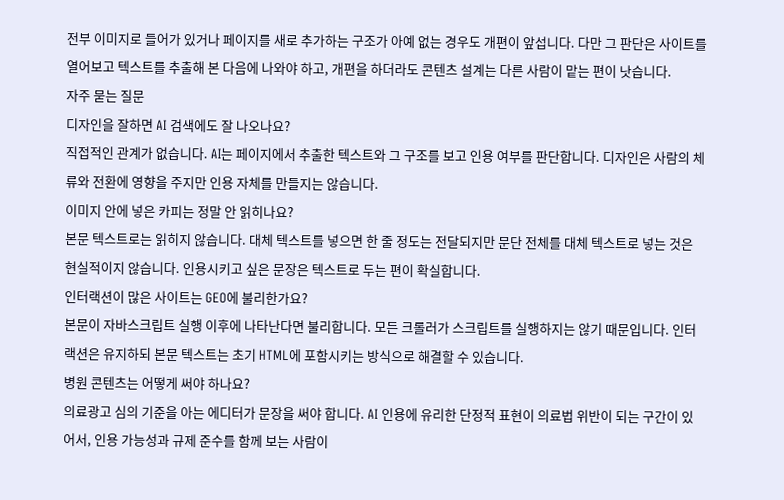전부 이미지로 들어가 있거나 페이지를 새로 추가하는 구조가 아예 없는 경우도 개편이 앞섭니다. 다만 그 판단은 사이트를 열어보고 텍스트를 추출해 본 다음에 나와야 하고, 개편을 하더라도 콘텐츠 설계는 다른 사람이 맡는 편이 낫습니다.
자주 묻는 질문
디자인을 잘하면 AI 검색에도 잘 나오나요?
직접적인 관계가 없습니다. AI는 페이지에서 추출한 텍스트와 그 구조를 보고 인용 여부를 판단합니다. 디자인은 사람의 체류와 전환에 영향을 주지만 인용 자체를 만들지는 않습니다.
이미지 안에 넣은 카피는 정말 안 읽히나요?
본문 텍스트로는 읽히지 않습니다. 대체 텍스트를 넣으면 한 줄 정도는 전달되지만 문단 전체를 대체 텍스트로 넣는 것은 현실적이지 않습니다. 인용시키고 싶은 문장은 텍스트로 두는 편이 확실합니다.
인터랙션이 많은 사이트는 GEO에 불리한가요?
본문이 자바스크립트 실행 이후에 나타난다면 불리합니다. 모든 크롤러가 스크립트를 실행하지는 않기 때문입니다. 인터랙션은 유지하되 본문 텍스트는 초기 HTML에 포함시키는 방식으로 해결할 수 있습니다.
병원 콘텐츠는 어떻게 써야 하나요?
의료광고 심의 기준을 아는 에디터가 문장을 써야 합니다. AI 인용에 유리한 단정적 표현이 의료법 위반이 되는 구간이 있어서, 인용 가능성과 규제 준수를 함께 보는 사람이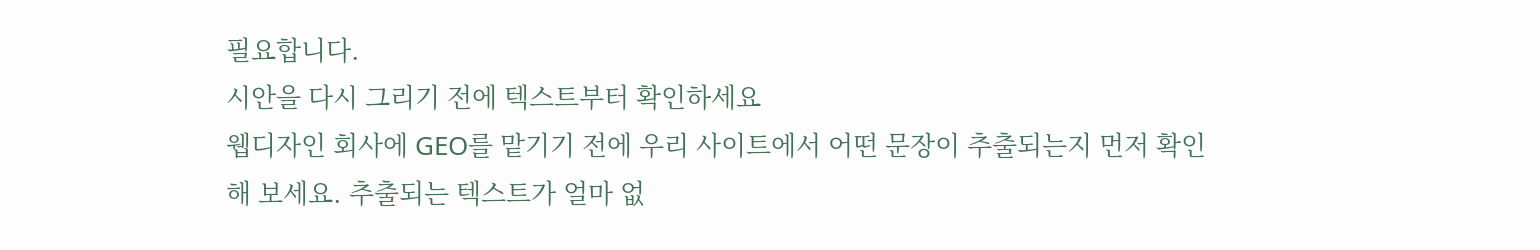필요합니다.
시안을 다시 그리기 전에 텍스트부터 확인하세요
웹디자인 회사에 GEO를 맡기기 전에 우리 사이트에서 어떤 문장이 추출되는지 먼저 확인해 보세요. 추출되는 텍스트가 얼마 없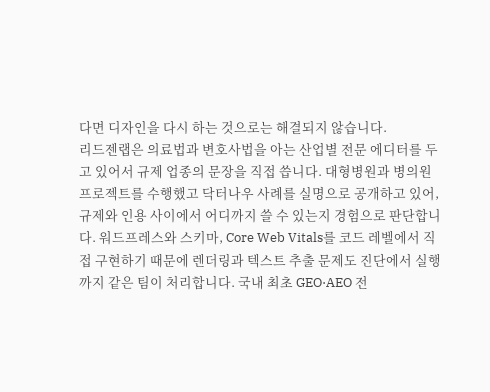다면 디자인을 다시 하는 것으로는 해결되지 않습니다.
리드젠랩은 의료법과 변호사법을 아는 산업별 전문 에디터를 두고 있어서 규제 업종의 문장을 직접 씁니다. 대형병원과 병의원 프로젝트를 수행했고 닥터나우 사례를 실명으로 공개하고 있어, 규제와 인용 사이에서 어디까지 쓸 수 있는지 경험으로 판단합니다. 워드프레스와 스키마, Core Web Vitals를 코드 레벨에서 직접 구현하기 때문에 렌더링과 텍스트 추출 문제도 진단에서 실행까지 같은 팀이 처리합니다. 국내 최초 GEO·AEO 전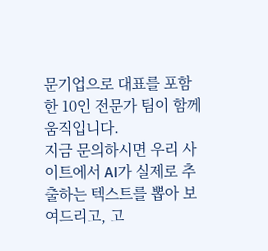문기업으로 대표를 포함한 10인 전문가 팀이 함께 움직입니다.
지금 문의하시면 우리 사이트에서 AI가 실제로 추출하는 텍스트를 뽑아 보여드리고, 고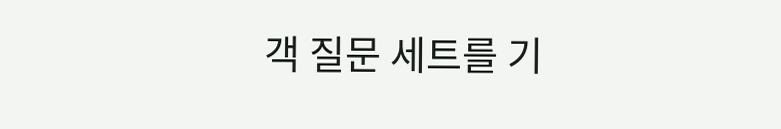객 질문 세트를 기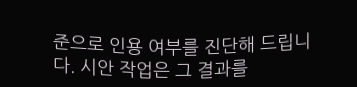준으로 인용 여부를 진단해 드립니다. 시안 작업은 그 결과를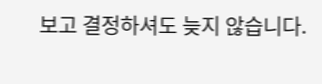보고 결정하셔도 늦지 않습니다.